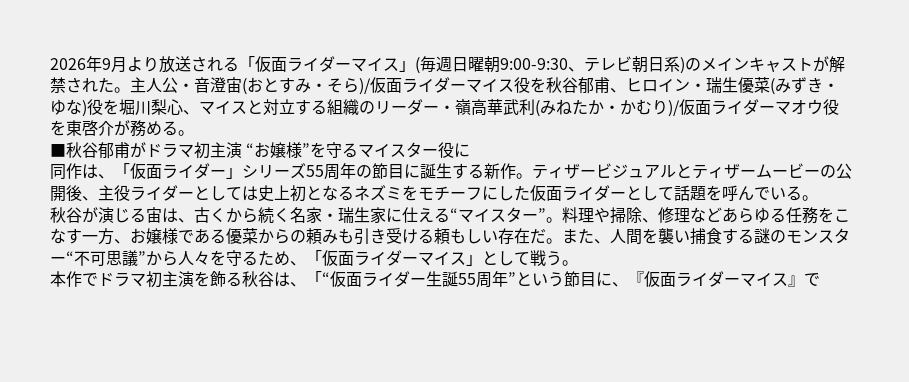2026年9月より放送される「仮面ライダーマイス」(毎週日曜朝9:00-9:30、テレビ朝日系)のメインキャストが解禁された。主人公・音澄宙(おとすみ・そら)/仮面ライダーマイス役を秋谷郁甫、ヒロイン・瑞生優菜(みずき・ゆな)役を堀川梨心、マイスと対立する組織のリーダー・嶺高華武利(みねたか・かむり)/仮面ライダーマオウ役を東啓介が務める。
■秋谷郁甫がドラマ初主演 “お嬢様”を守るマイスター役に
同作は、「仮面ライダー」シリーズ55周年の節目に誕生する新作。ティザービジュアルとティザームービーの公開後、主役ライダーとしては史上初となるネズミをモチーフにした仮面ライダーとして話題を呼んでいる。
秋谷が演じる宙は、古くから続く名家・瑞生家に仕える“マイスター”。料理や掃除、修理などあらゆる任務をこなす一方、お嬢様である優菜からの頼みも引き受ける頼もしい存在だ。また、人間を襲い捕食する謎のモンスター“不可思議”から人々を守るため、「仮面ライダーマイス」として戦う。
本作でドラマ初主演を飾る秋谷は、「“仮面ライダー生誕55周年”という節目に、『仮面ライダーマイス』で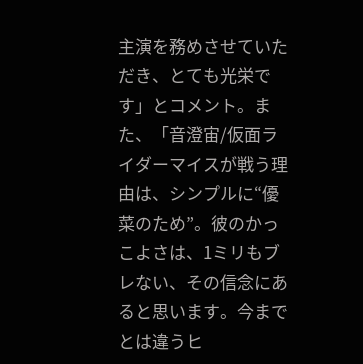主演を務めさせていただき、とても光栄です」とコメント。また、「音澄宙/仮面ライダーマイスが戦う理由は、シンプルに“優菜のため”。彼のかっこよさは、1ミリもブレない、その信念にあると思います。今までとは違うヒ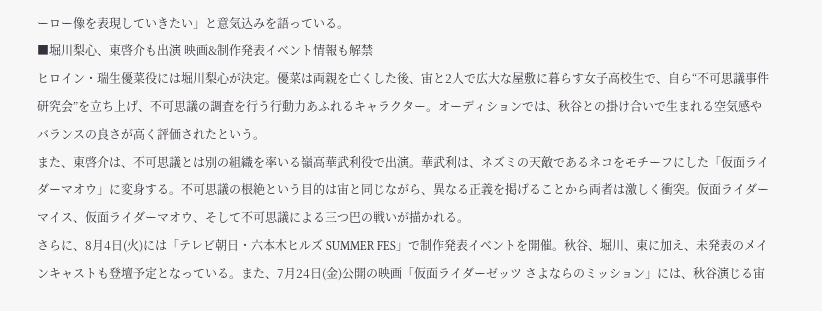ーロー像を表現していきたい」と意気込みを語っている。
■堀川梨心、東啓介も出演 映画&制作発表イベント情報も解禁
ヒロイン・瑞生優菜役には堀川梨心が決定。優菜は両親を亡くした後、宙と2人で広大な屋敷に暮らす女子高校生で、自ら“不可思議事件研究会”を立ち上げ、不可思議の調査を行う行動力あふれるキャラクター。オーディションでは、秋谷との掛け合いで生まれる空気感やバランスの良さが高く評価されたという。
また、東啓介は、不可思議とは別の組織を率いる嶺高華武利役で出演。華武利は、ネズミの天敵であるネコをモチーフにした「仮面ライダーマオウ」に変身する。不可思議の根絶という目的は宙と同じながら、異なる正義を掲げることから両者は激しく衝突。仮面ライダーマイス、仮面ライダーマオウ、そして不可思議による三つ巴の戦いが描かれる。
さらに、8月4日(火)には「テレビ朝日・六本木ヒルズ SUMMER FES」で制作発表イベントを開催。秋谷、堀川、東に加え、未発表のメインキャストも登壇予定となっている。また、7月24日(金)公開の映画「仮面ライダーゼッツ さよならのミッション」には、秋谷演じる宙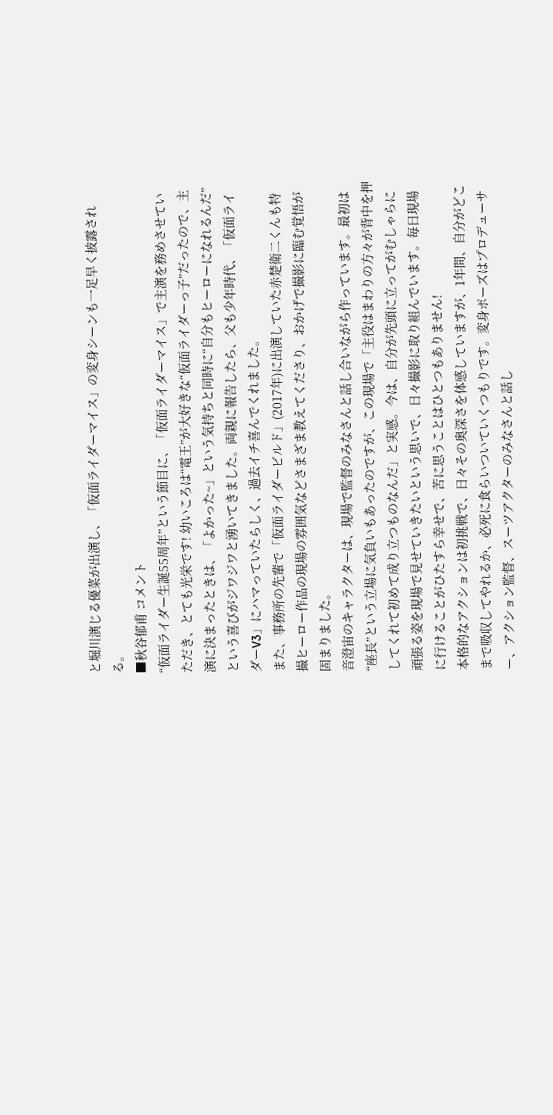と堀川演じる優菜が出演し、「仮面ライダーマイス」の変身シーンも一足早く披露される。
■秋谷郁甫 コメント
“仮面ライダー生誕55周年”という節目に、「仮面ライダーマイス」で主演を務めさせていただき、とても光栄です! 幼いころは“電王”が大好きな“仮面ライダーっ子”だったので、主演に決まったときは、「よかった~」という気持ちと同時に“自分もヒーローになれるんだ”という喜びがジワジワと湧いてきました。両親に報告したら、父も少年時代、「仮面ライダーV3」にハマっていたらしく、過去イチ喜んでくれました。
また、事務所の先輩で「仮面ライダービルド」(2017年)に出演していた赤楚衛二くんも特撮ヒーロー作品の現場の雰囲気などさまざま教えてくださり、おかげで撮影に臨む覚悟が固まりました。
音澄宙のキャラクターは、現場で監督のみなさんと話し合いながら作っています。最初は“座長”という立場に気負いもあったのですが、この現場で「主役はまわりの方々が背中を押してくれて初めて成り立つものなんだ」と実感。今は、自分が先頭に立ってがむしゃらに頑張る姿を現場で見せていきたいという思いで、日々撮影に取り組んでいます。毎日現場に行けることがひたすら幸せで、苦に思うことはひとつもありません!
本格的なアクションは初挑戦で、日々その奥深さを体感していますが、1年間、自分がどこまで吸収してやれるか、必死に食らいついていくつもりです。変身ポーズはプロデューサー、アクション監督、スーツアクターのみなさんと話し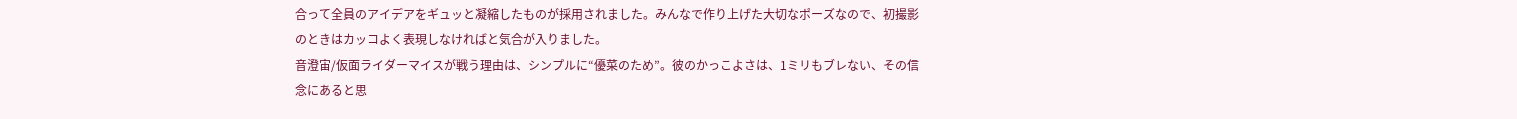合って全員のアイデアをギュッと凝縮したものが採用されました。みんなで作り上げた大切なポーズなので、初撮影のときはカッコよく表現しなければと気合が入りました。
音澄宙/仮面ライダーマイスが戦う理由は、シンプルに“優菜のため”。彼のかっこよさは、1ミリもブレない、その信念にあると思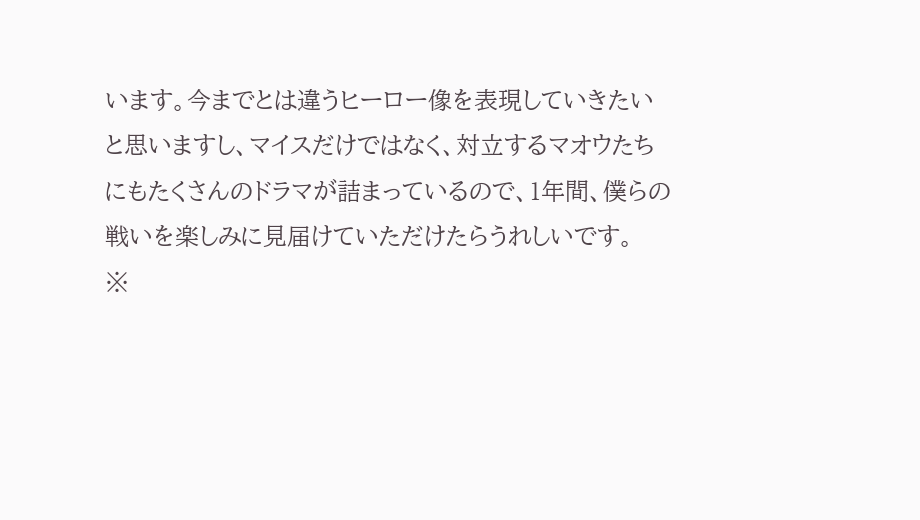います。今までとは違うヒーロー像を表現していきたいと思いますし、マイスだけではなく、対立するマオウたちにもたくさんのドラマが詰まっているので、1年間、僕らの戦いを楽しみに見届けていただけたらうれしいです。
※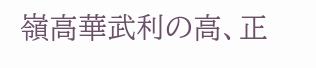嶺高華武利の高、正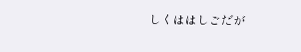しくははしごだが